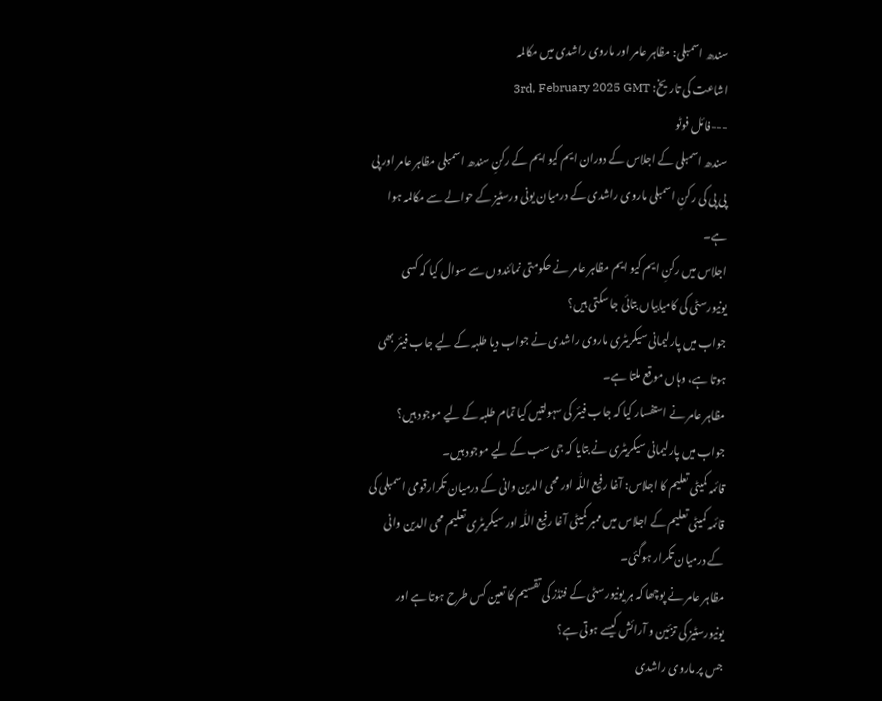سندھ اسمبلی: مظاہر عامر اور ماروی راشدی میں مکالمہ
اشاعت کی تاریخ: 3rd, February 2025 GMT
---فائل فوٹو
سندھ اسمبلی کے اجلاس کے دوران ایم کیو ایم کے رکنِ سندھ اسمبلی مظاہر عامر اور پی پی پی کی رکنِ اسمبلی ماروی راشدی کے درمیان یونی ورسٹیز کے حوالے سے مکالمہ ہوا ہے۔
اجلاس میں رکنِ ایم کیو ایم مظاہر عامر نے حکومتی نمائندوں سے سوال کیا کہ کسی یونیورسٹی کی کامیابیاں بتائی جا سکتی ہیں؟
جواب میں پارلیمانی سیکریٹری ماروی راشدی نے جواب دیا طلبہ کے لیے جاب فیئر بھی ہوتا ہے، وہاں موقع ملتا ہے۔
مظاہر عامر نے استفسار کیا کہ جاب فیئر کی سہولتیں کیا تمام طلبہ کے لیے موجود ہیں؟
جواب میں پارلیمانی سیکریٹری نے بتایا کہ جی سب کے لیے موجود ہیں۔
قائمہ کمیٹی تعلیم کا اجلاس: آغا رفیع اللّٰہ اور محی الدین وانی کے درمیان تکرارقومی اسمبلی کی قائمہ کمیٹی تعلیم کے اجلاس میں ممبر کمیٹی آغا رفیع اللّٰہ اور سیکریٹری تعلیم محی الدین وانی کے درمیان تکرار ہوگئی۔
مظاہر عامر نے پوچھا کہ ہر یونیورسٹی کے فنڈز کی تقسیم کا تعین کس طرح ہوتا ہے اور یونیورسٹیز کی تزئین و آرائش کیسے ہوتی ہے؟
جس پر ماروی راشدی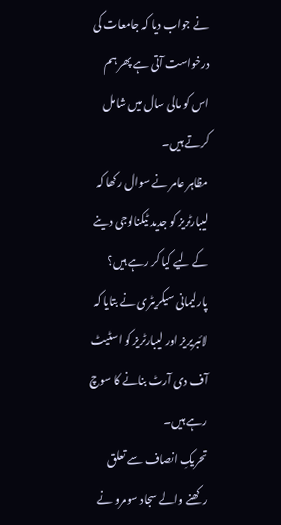نے جواب دیا کہ جامعات کی درخواست آتی ہے پھر ہم اس کو مالی سال میں شامل کرتے ہیں۔
مظاہر عامر نے سوال رکھا کہ لیبارٹریز کو جدید ٹیکنالوجی دینے کے لیے کیا کر رہے ہیں؟
پارلیمانی سیکریٹری نے بتایا کہ لائبریریز اور لیبارٹریز کو اسٹیٹ آف دی آرٹ بنانے کا سوچ رہے ہیں۔
تحریکِ انصاف سے تعلق رکھنے والے سجاد سومرو نے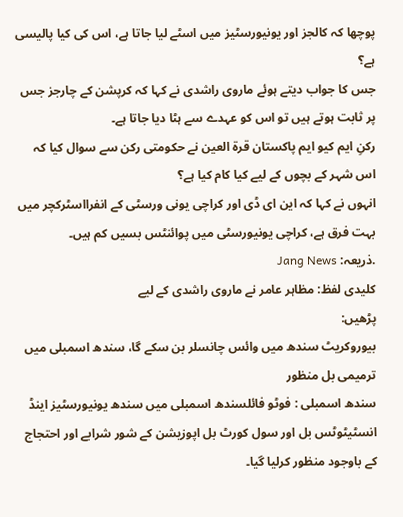پوچھا کہ کالجز اور یونیورسٹیز میں اسٹے لیا جاتا ہے، اس کی کیا پالیسی ہے؟
جس کا جواب دیتے ہوئے ماروی راشدی نے کہا کہ کرپشن کے چارجز جس پر ثابت ہوتے ہیں تو اس کو عہدے سے ہٹا دیا جاتا ہے۔
رکنِ ایم کیو ایم پاکستان قرۃ العین نے حکومتی رکن سے سوال کیا کہ اس شہر کے بچوں کے لیے کیا کام کیا ہے؟
انہوں نے کہا کہ این ای ڈی اور کراچی یونی ورسٹی کے انفرااسٹرکچر میں بہت فرق ہے، کراچی یونیورسٹی میں پوائنٹس بسیں کم ہیں۔
.ذریعہ: Jang News
کلیدی لفظ: مظاہر عامر نے ماروی راشدی کے لیے
پڑھیں:
بیوروکریٹ سندھ میں وائس چانسلر بن سکے گا، سندھ اسمبلی میں ترمیمی بل منظور
سندھ اسمبلی : فوٹو فائلسندھ اسمبلی میں سندھ یونیورسٹیز اینڈ انسٹیٹوٹس بل اور سول کورٹ بل اپوزیشن کے شور شرابے اور احتجاج کے باوجود منظور کرلیا گیا۔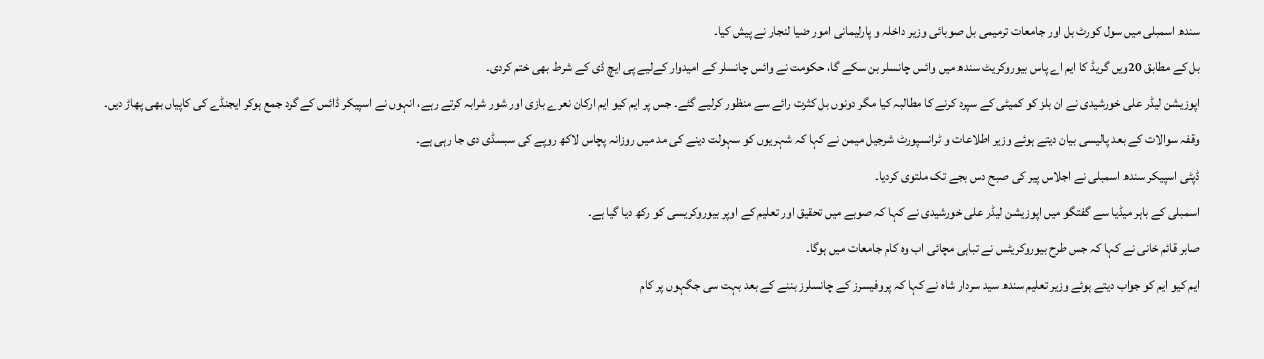سندھ اسمبلی میں سول کورٹ بل اور جامعات ترمیمی بل صوبائی وزیر داخلہ و پارلیمانی امور ضیا لنجار نے پیش کیا۔
بل کے مطابق 20ویں گریڈ کا ایم اے پاس بیوروکریٹ سندھ میں وائس چانسلر بن سکے گا، حکومت نے وائس چانسلر کے امیدوار کےلیے پی ایچ ڈی کے شرط بھی ختم کردی۔
اپوزیشن لیڈر علی خورشیدی نے ان بلز کو کمیٹی کے سپرد کرنے کا مطالبہ کیا مگر دونوں بل کثرت رائے سے منظور کرلیے گئے۔ جس پر ایم کیو ایم ارکان نعرے بازی اور شور شرابہ کرتے رہے، انہوں نے اسپیکر ڈائس کے گرد جمع ہوکر ایجنڈے کی کاپیاں بھی پھاڑ دیں۔
وقفہ سوالات کے بعد پالیسی بیان دیتے ہوئے وزیر اطلاعات و ٹرانسپورٹ شرجیل میمن نے کہا کہ شہریوں کو سہولت دینے کی مد میں روزانہ پچاس لاکھ روپے کی سبسڈی دی جا رہی ہے۔
ڈپٹی اسپیکر سندھ اسمبلی نے اجلاس پیر کی صبح دس بجے تک ملتوی کردیا۔
اسمبلی کے باہر میڈیا سے گفتگو میں اپوزيشن لیڈر علی خورشیدی نے کہا کہ صوبے میں تحقیق اور تعلیم کے اوپر بیوروکریسی کو رکھ دیا گیا ہے۔
صابر قائم خانی نے کہا کہ جس طرح بیوروکریٹس نے تباہی مچائی اب وہ کام جامعات میں ہوگا۔
ایم کیو ایم کو جواب دیتے ہوئے وزير تعلیم سندھ سید سردار شاہ نے کہا کہ پروفیسرز کے چانسلرز بننے کے بعد بہت سی جگہوں پر کام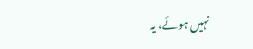نہیں ہوئے، یہ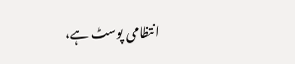انتظامی پوسٹ ہے،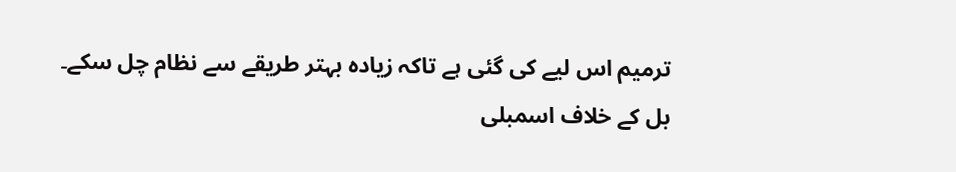ترمیم اس لیے کی گئی ہے تاکہ زیادہ بہتر طریقے سے نظام چل سکے۔
بل کے خلاف اسمبلی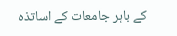کے باہر جامعات کے اساتذہ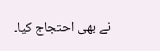نے بھی احتجاج کیا۔